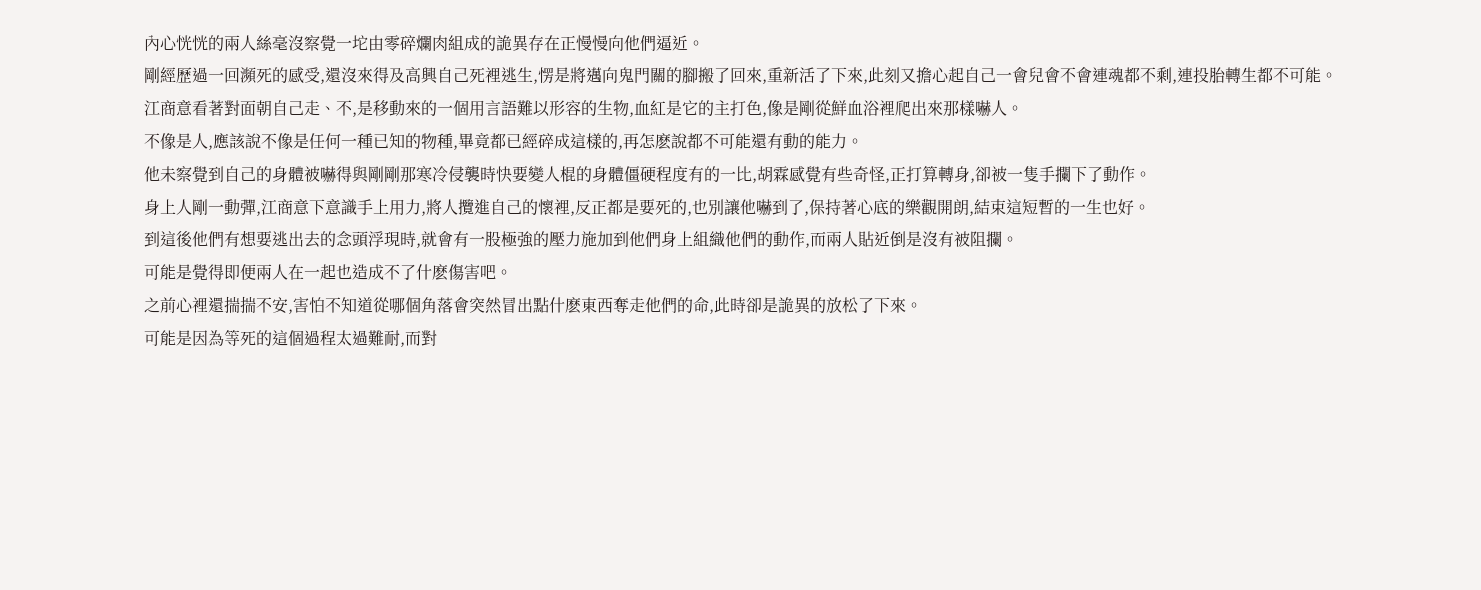內心恍恍的兩人絲毫沒察覺一坨由零碎爛肉組成的詭異存在正慢慢向他們逼近。
剛經歷過一回瀕死的感受,還沒來得及高興自己死裡逃生,愣是將邁向鬼門關的腳搬了回來,重新活了下來,此刻又擔心起自己一會兒會不會連魂都不剩,連投胎轉生都不可能。
江商意看著對面朝自己走、不,是移動來的一個用言語難以形容的生物,血紅是它的主打色,像是剛從鮮血浴裡爬出來那樣嚇人。
不像是人,應該說不像是任何一種已知的物種,畢竟都已經碎成這樣的,再怎麽說都不可能還有動的能力。
他未察覺到自己的身體被嚇得與剛剛那寒冷侵襲時快要變人棍的身體僵硬程度有的一比,胡霖感覺有些奇怪,正打算轉身,卻被一隻手攔下了動作。
身上人剛一動彈,江商意下意識手上用力,將人攬進自己的懷裡,反正都是要死的,也別讓他嚇到了,保持著心底的樂觀開朗,結束這短暫的一生也好。
到這後他們有想要逃出去的念頭浮現時,就會有一股極強的壓力施加到他們身上組織他們的動作,而兩人貼近倒是沒有被阻攔。
可能是覺得即便兩人在一起也造成不了什麽傷害吧。
之前心裡還揣揣不安,害怕不知道從哪個角落會突然冒出點什麽東西奪走他們的命,此時卻是詭異的放松了下來。
可能是因為等死的這個過程太過難耐,而對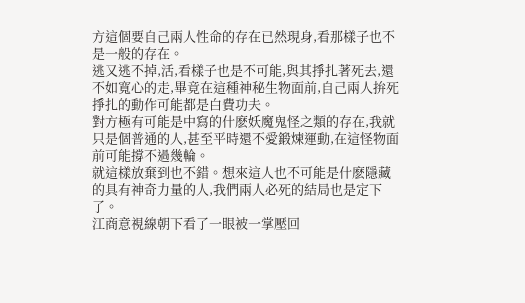方這個要自己兩人性命的存在已然現身,看那樣子也不是一般的存在。
逃又逃不掉,活,看樣子也是不可能,與其掙扎著死去,還不如寬心的走,畢竟在這種神秘生物面前,自己兩人拚死掙扎的動作可能都是白費功夫。
對方極有可能是中寫的什麽妖魔鬼怪之類的存在,我就只是個普通的人,甚至平時還不愛鍛煉運動,在這怪物面前可能撐不過幾輪。
就這樣放棄到也不錯。想來這人也不可能是什麽隱藏的具有神奇力量的人,我們兩人必死的結局也是定下了。
江商意視線朝下看了一眼被一掌壓回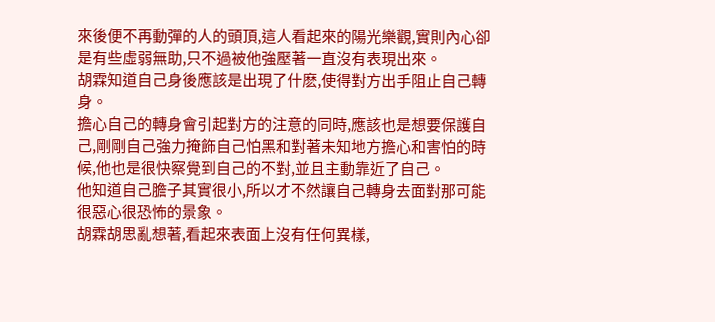來後便不再動彈的人的頭頂,這人看起來的陽光樂觀,實則內心卻是有些虛弱無助,只不過被他強壓著一直沒有表現出來。
胡霖知道自己身後應該是出現了什麽,使得對方出手阻止自己轉身。
擔心自己的轉身會引起對方的注意的同時,應該也是想要保護自己,剛剛自己強力掩飾自己怕黑和對著未知地方擔心和害怕的時候,他也是很快察覺到自己的不對,並且主動靠近了自己。
他知道自己膽子其實很小,所以才不然讓自己轉身去面對那可能很惡心很恐怖的景象。
胡霖胡思亂想著,看起來表面上沒有任何異樣,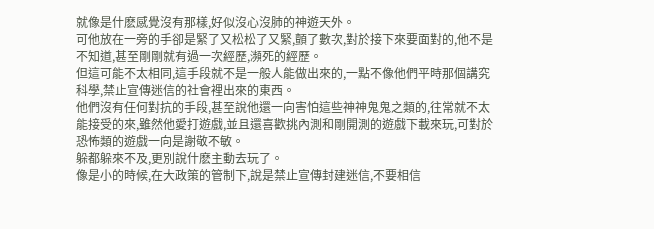就像是什麽感覺沒有那樣,好似沒心沒肺的神遊天外。
可他放在一旁的手卻是緊了又松松了又緊,顫了數次,對於接下來要面對的,他不是不知道,甚至剛剛就有過一次經歷,瀕死的經歷。
但這可能不太相同,這手段就不是一般人能做出來的,一點不像他們平時那個講究科學,禁止宣傳迷信的社會裡出來的東西。
他們沒有任何對抗的手段,甚至說他還一向害怕這些神神鬼鬼之類的,往常就不太能接受的來,雖然他愛打遊戲,並且還喜歡挑內測和剛開測的遊戲下載來玩,可對於恐怖類的遊戲一向是謝敬不敏。
躲都躲來不及,更別說什麽主動去玩了。
像是小的時候,在大政策的管制下,說是禁止宣傳封建迷信,不要相信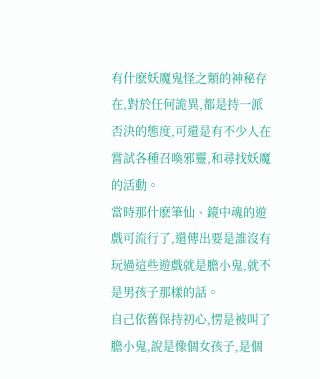有什麽妖魔鬼怪之類的神秘存在,對於任何詭異,都是持一派否決的態度,可還是有不少人在嘗試各種召喚邪靈,和尋找妖魔的活動。
當時那什麽筆仙、鏡中魂的遊戲可流行了,還傳出要是誰沒有玩過這些遊戲就是膽小鬼,就不是男孩子那樣的話。
自己依舊保持初心,愣是被叫了膽小鬼,說是像個女孩子,是個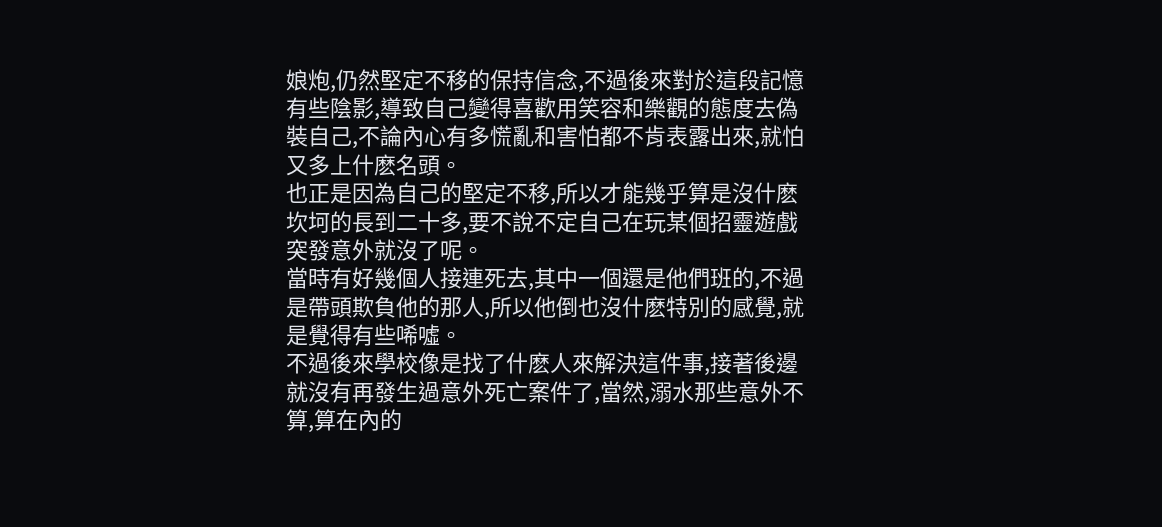娘炮,仍然堅定不移的保持信念,不過後來對於這段記憶有些陰影,導致自己變得喜歡用笑容和樂觀的態度去偽裝自己,不論內心有多慌亂和害怕都不肯表露出來,就怕又多上什麽名頭。
也正是因為自己的堅定不移,所以才能幾乎算是沒什麽坎坷的長到二十多,要不說不定自己在玩某個招靈遊戲突發意外就沒了呢。
當時有好幾個人接連死去,其中一個還是他們班的,不過是帶頭欺負他的那人,所以他倒也沒什麽特別的感覺,就是覺得有些唏噓。
不過後來學校像是找了什麽人來解決這件事,接著後邊就沒有再發生過意外死亡案件了,當然,溺水那些意外不算,算在內的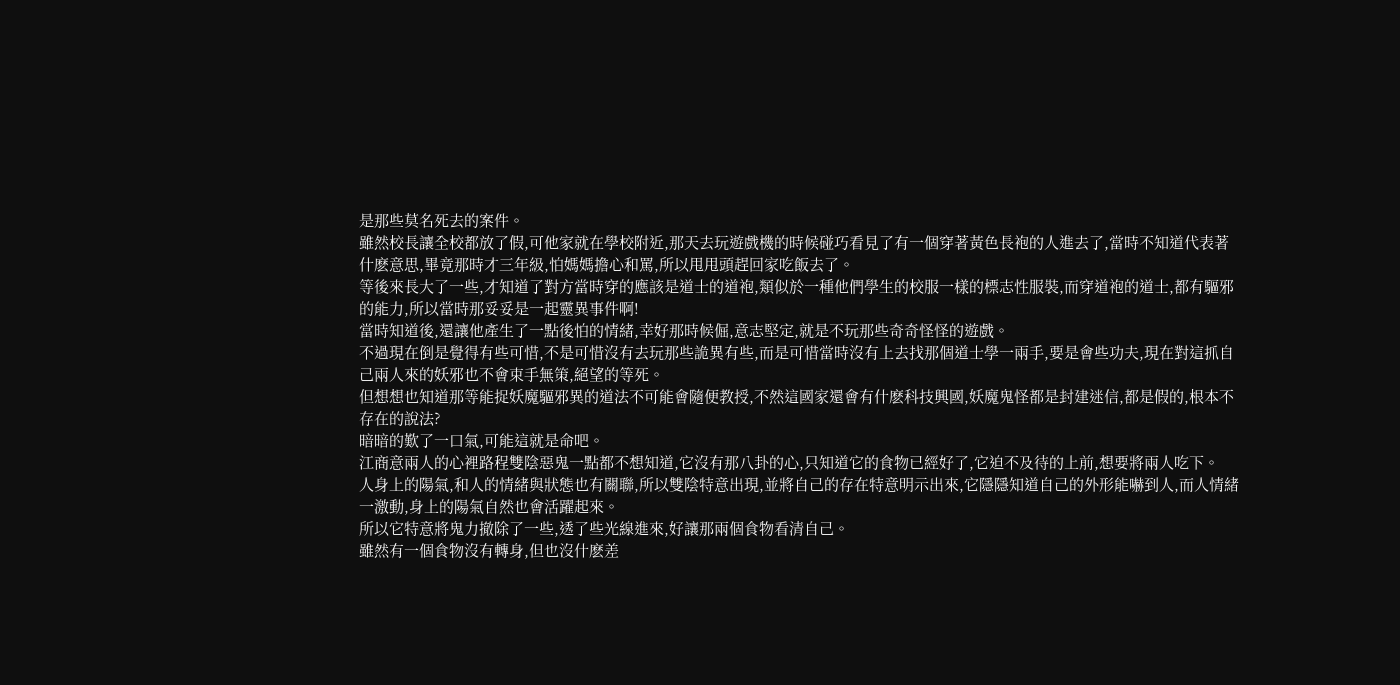是那些莫名死去的案件。
雖然校長讓全校都放了假,可他家就在學校附近,那天去玩遊戲機的時候碰巧看見了有一個穿著黃色長袍的人進去了,當時不知道代表著什麽意思,畢竟那時才三年級,怕媽媽擔心和罵,所以甩甩頭趕回家吃飯去了。
等後來長大了一些,才知道了對方當時穿的應該是道士的道袍,類似於一種他們學生的校服一樣的標志性服裝,而穿道袍的道士,都有驅邪的能力,所以當時那妥妥是一起靈異事件啊!
當時知道後,還讓他產生了一點後怕的情緒,幸好那時候倔,意志堅定,就是不玩那些奇奇怪怪的遊戲。
不過現在倒是覺得有些可惜,不是可惜沒有去玩那些詭異有些,而是可惜當時沒有上去找那個道士學一兩手,要是會些功夫,現在對這抓自己兩人來的妖邪也不會束手無策,絕望的等死。
但想想也知道那等能捉妖魔驅邪異的道法不可能會隨便教授,不然這國家還會有什麽科技興國,妖魔鬼怪都是封建迷信,都是假的,根本不存在的說法?
暗暗的歎了一口氣,可能這就是命吧。
江商意兩人的心裡路程雙陰惡鬼一點都不想知道,它沒有那八卦的心,只知道它的食物已經好了,它迫不及待的上前,想要將兩人吃下。
人身上的陽氣,和人的情緒與狀態也有關聯,所以雙陰特意出現,並將自己的存在特意明示出來,它隱隱知道自己的外形能嚇到人,而人情緒一激動,身上的陽氣自然也會活躍起來。
所以它特意將鬼力撤除了一些,透了些光線進來,好讓那兩個食物看清自己。
雖然有一個食物沒有轉身,但也沒什麽差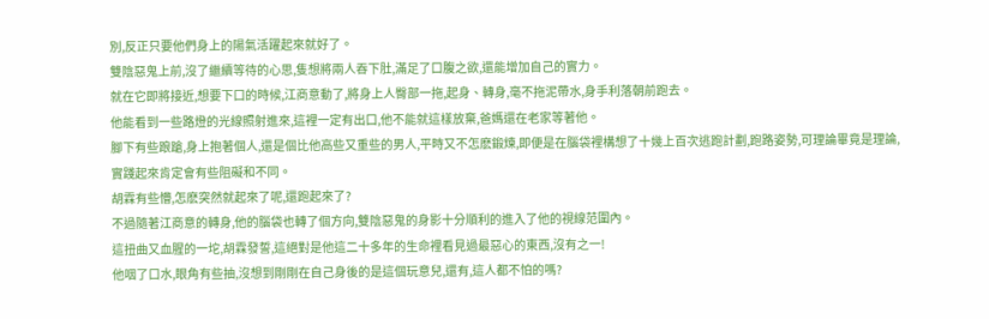別,反正只要他們身上的陽氣活躍起來就好了。
雙陰惡鬼上前,沒了繼續等待的心思,隻想將兩人吞下肚,滿足了口腹之欲,還能增加自己的實力。
就在它即將接近,想要下口的時候,江商意動了,將身上人臀部一拖,起身、轉身,毫不拖泥帶水,身手利落朝前跑去。
他能看到一些路燈的光線照射進來,這裡一定有出口,他不能就這樣放棄,爸媽還在老家等著他。
腳下有些踉蹌,身上抱著個人,還是個比他高些又重些的男人,平時又不怎麽鍛煉,即便是在腦袋裡構想了十幾上百次逃跑計劃,跑路姿勢,可理論畢竟是理論,實踐起來肯定會有些阻礙和不同。
胡霖有些懵,怎麽突然就起來了呢,還跑起來了?
不過隨著江商意的轉身,他的腦袋也轉了個方向,雙陰惡鬼的身影十分順利的進入了他的視線范圍內。
這扭曲又血腥的一坨,胡霖發誓,這絕對是他這二十多年的生命裡看見過最惡心的東西,沒有之一!
他咽了口水,眼角有些抽,沒想到剛剛在自己身後的是這個玩意兒,還有,這人都不怕的嗎?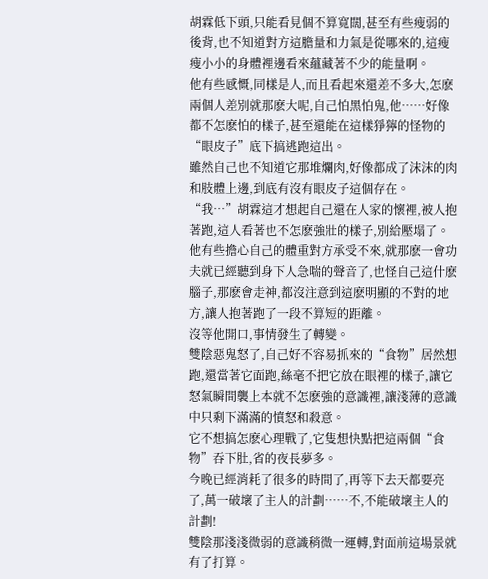胡霖低下頭,只能看見個不算寬闊,甚至有些瘦弱的後背,也不知道對方這膽量和力氣是從哪來的,這瘦瘦小小的身體裡邊看來蘊藏著不少的能量啊。
他有些感慨,同樣是人,而且看起來還差不多大,怎麽兩個人差別就那麽大呢,自己怕黑怕鬼,他……好像都不怎麽怕的樣子,甚至還能在這樣猙獰的怪物的“眼皮子”底下搞逃跑這出。
雖然自己也不知道它那堆爛肉,好像都成了沫沫的肉和肢體上邊,到底有沒有眼皮子這個存在。
“我…”胡霖這才想起自己還在人家的懷裡,被人抱著跑,這人看著也不怎麽強壯的樣子,別給壓塌了。
他有些擔心自己的體重對方承受不來,就那麽一會功夫就已經聽到身下人急喘的聲音了,也怪自己這什麽腦子,那麽會走神,都沒注意到這麽明顯的不對的地方,讓人抱著跑了一段不算短的距離。
沒等他開口,事情發生了轉變。
雙陰惡鬼怒了,自己好不容易抓來的“食物”居然想跑,還當著它面跑,絲毫不把它放在眼裡的樣子,讓它怒氣瞬間襲上本就不怎麽強的意識裡,讓淺薄的意識中只剩下滿滿的憤怒和殺意。
它不想搞怎麽心理戰了,它隻想快點把這兩個“食物”吞下肚,省的夜長夢多。
今晚已經消耗了很多的時間了,再等下去天都要亮了,萬一破壞了主人的計劃……不,不能破壞主人的計劃!
雙陰那淺淺微弱的意識稍微一運轉,對面前這場景就有了打算。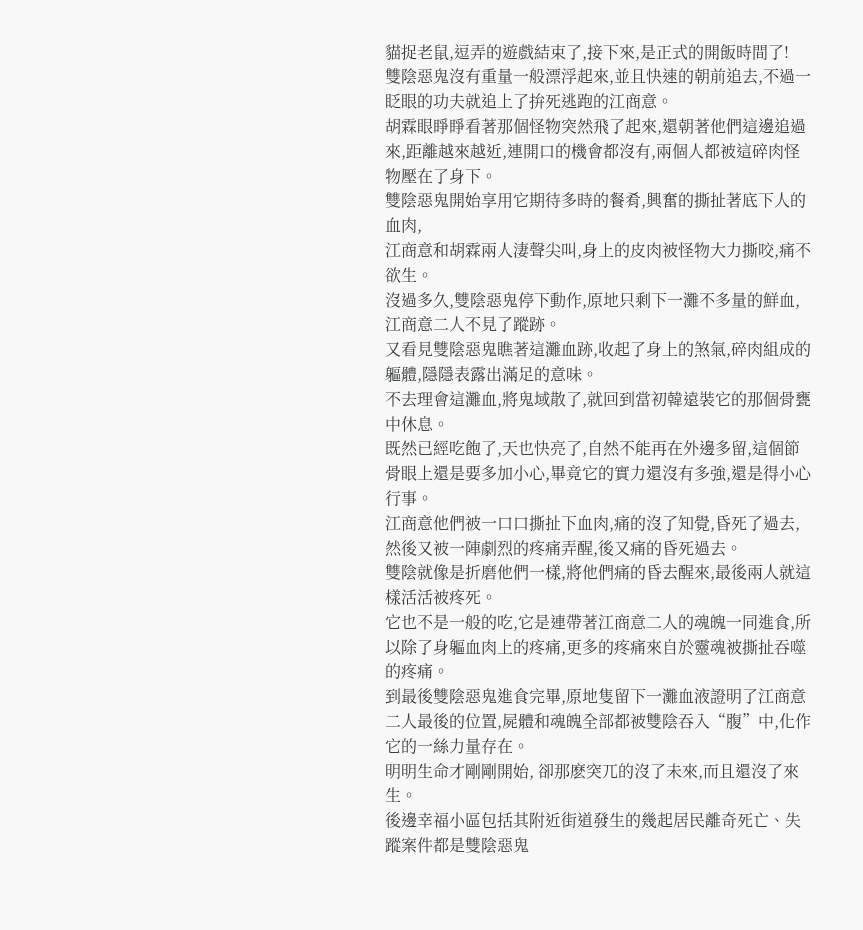貓捉老鼠,逗弄的遊戲結束了,接下來,是正式的開飯時間了!
雙陰惡鬼沒有重量一般漂浮起來,並且快速的朝前追去,不過一眨眼的功夫就追上了拚死逃跑的江商意。
胡霖眼睜睜看著那個怪物突然飛了起來,還朝著他們這邊追過來,距離越來越近,連開口的機會都沒有,兩個人都被這碎肉怪物壓在了身下。
雙陰惡鬼開始享用它期待多時的餐肴,興奮的撕扯著底下人的血肉,
江商意和胡霖兩人淒聲尖叫,身上的皮肉被怪物大力撕咬,痛不欲生。
沒過多久,雙陰惡鬼停下動作,原地只剩下一灘不多量的鮮血,江商意二人不見了蹤跡。
又看見雙陰惡鬼瞧著這灘血跡,收起了身上的煞氣,碎肉組成的軀體,隱隱表露出滿足的意味。
不去理會這灘血,將鬼域散了,就回到當初韓遠裝它的那個骨甕中休息。
既然已經吃飽了,天也快亮了,自然不能再在外邊多留,這個節骨眼上還是要多加小心,畢竟它的實力還沒有多強,還是得小心行事。
江商意他們被一口口撕扯下血肉,痛的沒了知覺,昏死了過去,然後又被一陣劇烈的疼痛弄醒,後又痛的昏死過去。
雙陰就像是折磨他們一樣,將他們痛的昏去醒來,最後兩人就這樣活活被疼死。
它也不是一般的吃,它是連帶著江商意二人的魂魄一同進食,所以除了身軀血肉上的疼痛,更多的疼痛來自於靈魂被撕扯吞噬的疼痛。
到最後雙陰惡鬼進食完畢,原地隻留下一灘血液證明了江商意二人最後的位置,屍體和魂魄全部都被雙陰吞入“腹”中,化作它的一絲力量存在。
明明生命才剛剛開始, 卻那麽突兀的沒了未來,而且還沒了來生。
後邊幸福小區包括其附近街道發生的幾起居民離奇死亡、失蹤案件都是雙陰惡鬼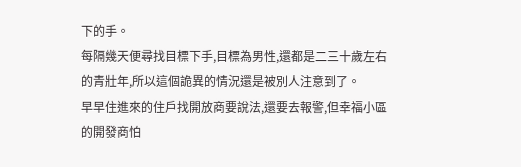下的手。
每隔幾天便尋找目標下手,目標為男性,還都是二三十歲左右的青壯年,所以這個詭異的情況還是被別人注意到了。
早早住進來的住戶找開放商要說法,還要去報警,但幸福小區的開發商怕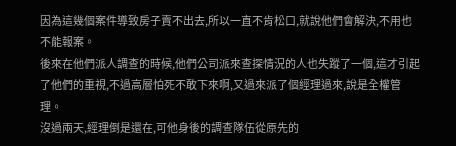因為這幾個案件導致房子賣不出去,所以一直不肯松口,就說他們會解決,不用也不能報案。
後來在他們派人調查的時候,他們公司派來查探情況的人也失蹤了一個,這才引起了他們的重視,不過高層怕死不敢下來啊,又過來派了個經理過來,說是全權管理。
沒過兩天,經理倒是還在,可他身後的調查隊伍從原先的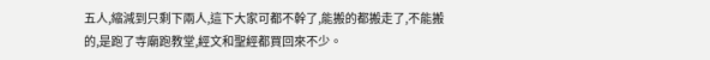五人,縮減到只剩下兩人,這下大家可都不幹了,能搬的都搬走了,不能搬的,是跑了寺廟跑教堂,經文和聖經都買回來不少。